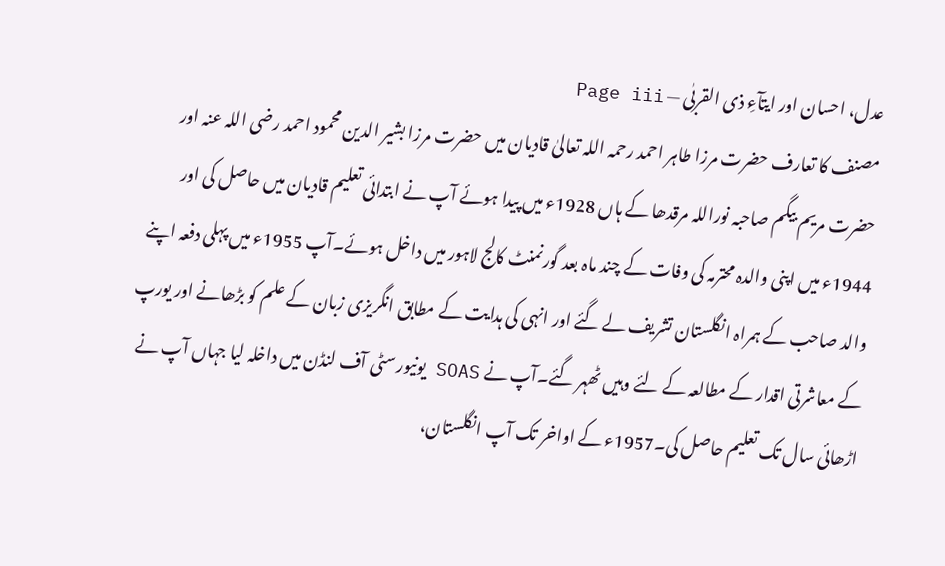عدل، احسان اور ایتآءِ ذی القربٰی — Page iii
مصنف کا تعارف حضرت مرزا طاہر احمد رحمہ اللہ تعالیٰ قادیان میں حضرت مرزا بشیر الدین محمود احمد رضی اللہ عنہ اور حضرت مریم بیگم صاحبہ نوراللہ مرقدھا کے ہاں 1928ء میں پیدا ہوئے آپ نے ابتدائی تعلیم قادیان میں حاصل کی اور 1944ء میں اپنی والدہ محترمہ کی وفات کے چند ماہ بعد گورنمنٹ کالج لاہور میں داخل ہوئے۔آپ 1955ء میں پہلی دفعہ اپنے والد صاحب کے ہمراہ انگلستان تشریف لے گئے اور انہی کی ہدایت کے مطابق انگریزی زبان کے علم کو بڑھانے اور یورپ کے معاشرتی اقدار کے مطالعہ کے لئے وہیں ٹھہر گئے۔آپ نے SOAS یونیورسٹی آف لنڈن میں داخلہ لیا جہاں آپ نے اڑھائی سال تک تعلیم حاصل کی۔1957ء کے اواخر تک آپ انگلستان،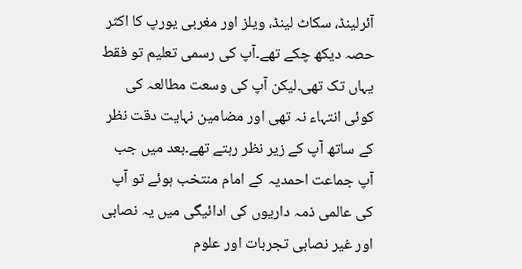آئرلینڈ، سکاٹ لینڈ، ویلز اور مغربی یورپ کا اکثر حصہ دیکھ چکے تھے۔آپ کی رسمی تعلیم تو فقط یہاں تک تھی۔لیکن آپ کی وسعت مطالعہ کی کوئی انتہاء نہ تھی اور مضامین نہایت دقت نظر کے ساتھ آپ کے زیر نظر رہتے تھے۔بعد میں جب آپ جماعت احمدیہ کے امام منتخب ہوئے تو آپ کی عالمی ذمہ داریوں کی ادائیگی میں یہ نصابی اور غیر نصابی تجربات اور علوم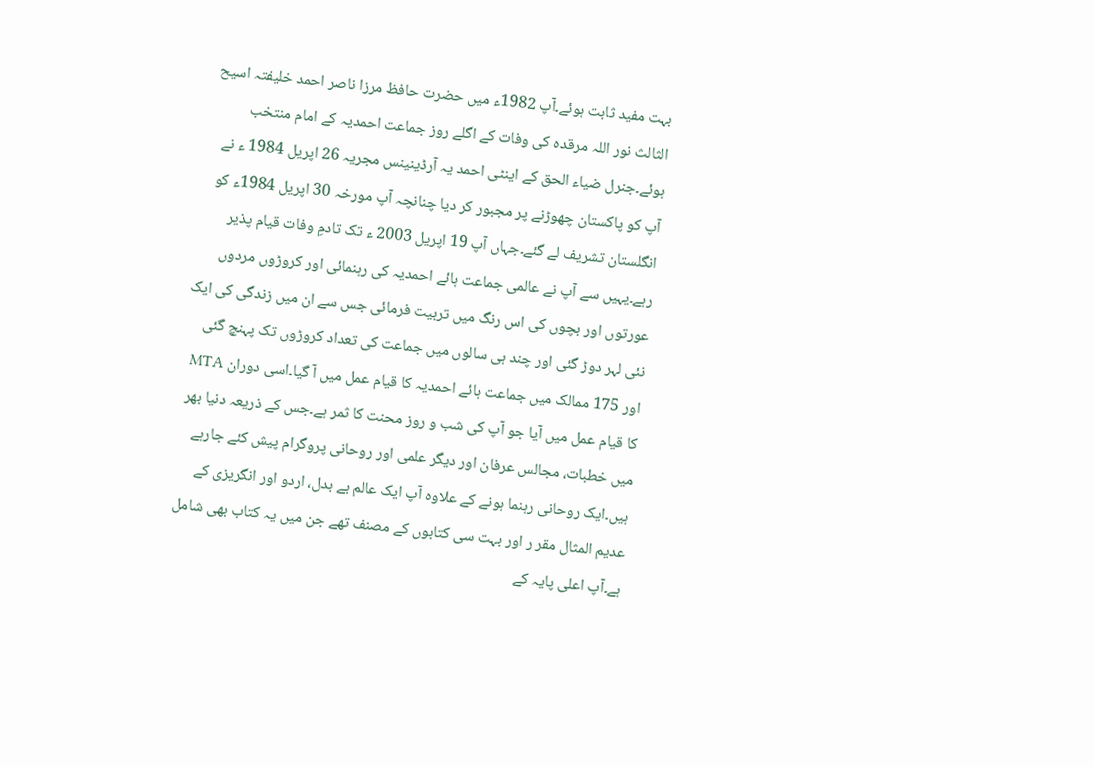بہت مفید ثابت ہوئے۔آپ 1982ء میں حضرت حافظ مرزا ناصر احمد خلیفتہ اسیح الثالث نور اللہ مرقدہ کی وفات کے اگلے روز جماعت احمدیہ کے امام منتخب ہوئے۔جنرل ضیاء الحق کے اینٹی احمد یہ آرڈینینس مجریہ 26 اپریل 1984 ء نے آپ کو پاکستان چھوڑنے پر مجبور کر دیا چنانچہ آپ مورخہ 30 اپریل 1984ء کو انگلستان تشریف لے گئے۔جہاں آپ 19 اپریل 2003 ء تک تادمِ وفات قیام پذیر رہے۔یہیں سے آپ نے عالمی جماعت ہائے احمدیہ کی رہنمائی اور کروڑوں مردوں عورتوں اور بچوں کی اس رنگ میں تربیت فرمائی جس سے ان میں زندگی کی ایک نئی لہر دوڑ گئی اور چند ہی سالوں میں جماعت کی تعداد کروڑوں تک پہنچ گئی اور 175 ممالک میں جماعت ہائے احمدیہ کا قیام عمل میں آ گیا۔اسی دوران MTA کا قیام عمل میں آیا جو آپ کی شب و روز محنت کا ثمر ہے۔جس کے ذریعہ دنیا بھر میں خطبات، مجالس عرفان اور دیگر علمی اور روحانی پروگرام پیش کئے جارہے ہیں۔ایک روحانی رہنما ہونے کے علاوہ آپ ایک عالم بے بدل، اردو اور انگریزی کے عدیم المثال مقر ر اور بہت سی کتابوں کے مصنف تھے جن میں یہ کتاب بھی شامل ہے۔آپ اعلی پایہ کے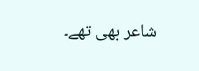شاعر بھی تھے۔